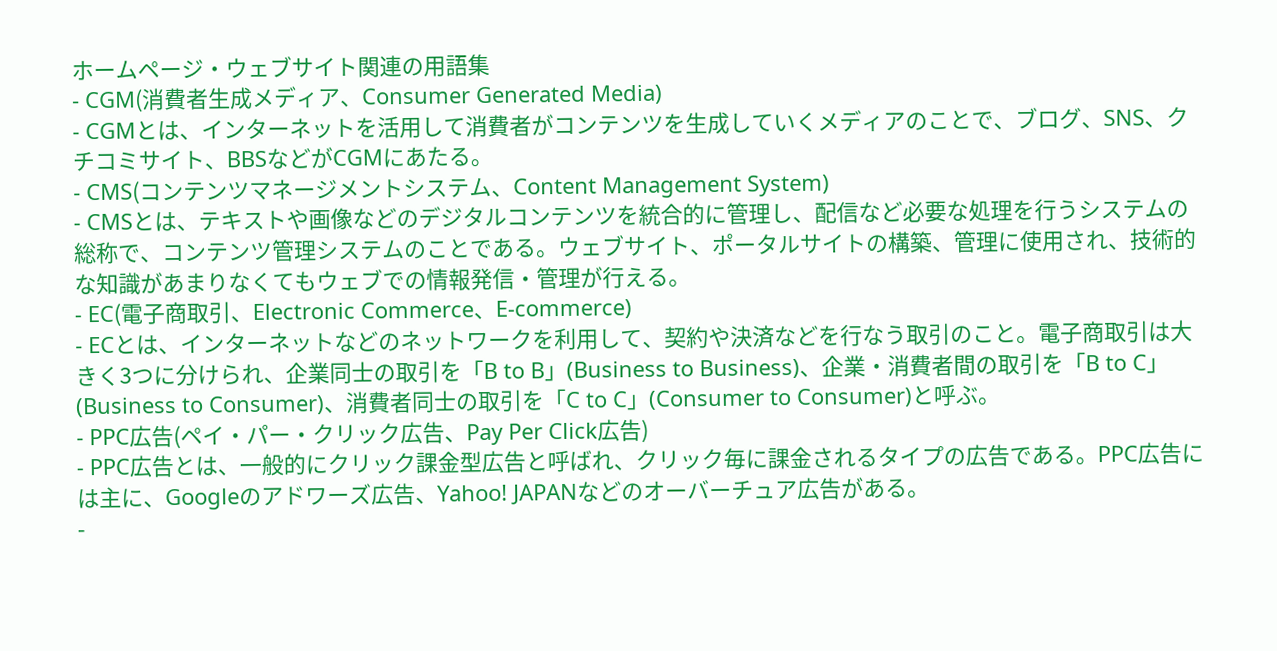ホームページ・ウェブサイト関連の用語集
- CGM(消費者生成メディア、Consumer Generated Media)
- CGMとは、インターネットを活用して消費者がコンテンツを生成していくメディアのことで、ブログ、SNS、クチコミサイト、BBSなどがCGMにあたる。
- CMS(コンテンツマネージメントシステム、Content Management System)
- CMSとは、テキストや画像などのデジタルコンテンツを統合的に管理し、配信など必要な処理を行うシステムの総称で、コンテンツ管理システムのことである。ウェブサイト、ポータルサイトの構築、管理に使用され、技術的な知識があまりなくてもウェブでの情報発信・管理が行える。
- EC(電子商取引、Electronic Commerce、E-commerce)
- ECとは、インターネットなどのネットワークを利用して、契約や決済などを行なう取引のこと。電子商取引は大きく3つに分けられ、企業同士の取引を「B to B」(Business to Business)、企業・消費者間の取引を「B to C」(Business to Consumer)、消費者同士の取引を「C to C」(Consumer to Consumer)と呼ぶ。
- PPC広告(ペイ・パー・クリック広告、Pay Per Click広告)
- PPC広告とは、一般的にクリック課金型広告と呼ばれ、クリック毎に課金されるタイプの広告である。PPC広告には主に、Googleのアドワーズ広告、Yahoo! JAPANなどのオーバーチュア広告がある。
-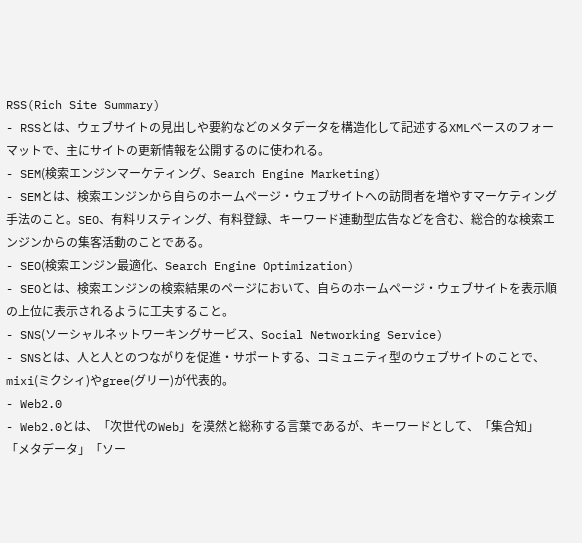RSS(Rich Site Summary)
- RSSとは、ウェブサイトの見出しや要約などのメタデータを構造化して記述するXMLベースのフォーマットで、主にサイトの更新情報を公開するのに使われる。
- SEM(検索エンジンマーケティング、Search Engine Marketing)
- SEMとは、検索エンジンから自らのホームページ・ウェブサイトへの訪問者を増やすマーケティング手法のこと。SEO、有料リスティング、有料登録、キーワード連動型広告などを含む、総合的な検索エンジンからの集客活動のことである。
- SEO(検索エンジン最適化、Search Engine Optimization)
- SEOとは、検索エンジンの検索結果のページにおいて、自らのホームページ・ウェブサイトを表示順の上位に表示されるように工夫すること。
- SNS(ソーシャルネットワーキングサービス、Social Networking Service)
- SNSとは、人と人とのつながりを促進・サポートする、コミュニティ型のウェブサイトのことで、mixi(ミクシィ)やgree(グリー)が代表的。
- Web2.0
- Web2.0とは、「次世代のWeb」を漠然と総称する言葉であるが、キーワードとして、「集合知」「メタデータ」「ソー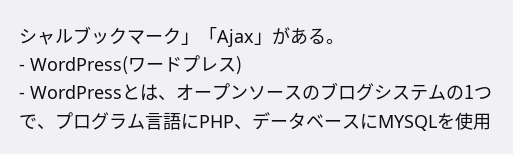シャルブックマーク」「Ajax」がある。
- WordPress(ワードプレス)
- WordPressとは、オープンソースのブログシステムの1つで、プログラム言語にPHP、データベースにMYSQLを使用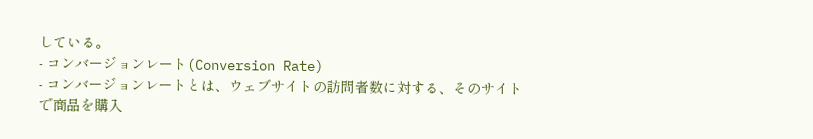している。
- コンバージョンレート(Conversion Rate)
- コンバージョンレートとは、ウェブサイトの訪問者数に対する、そのサイトで商品を購入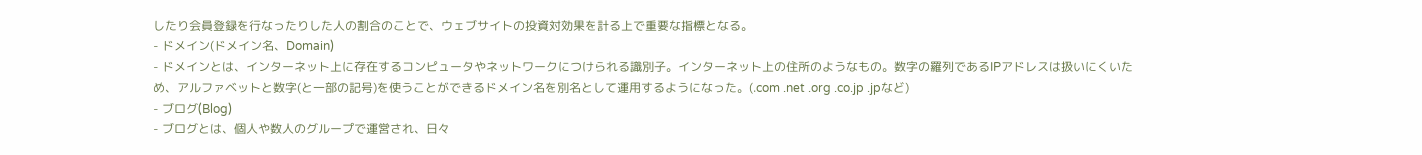したり会員登録を行なったりした人の割合のことで、ウェブサイトの投資対効果を計る上で重要な指標となる。
- ドメイン(ドメイン名、Domain)
- ドメインとは、インターネット上に存在するコンピュータやネットワークにつけられる識別子。インターネット上の住所のようなもの。数字の羅列であるIPアドレスは扱いにくいため、アルファベットと数字(と一部の記号)を使うことができるドメイン名を別名として運用するようになった。(.com .net .org .co.jp .jpなど)
- ブログ(Blog)
- ブログとは、個人や数人のグループで運営され、日々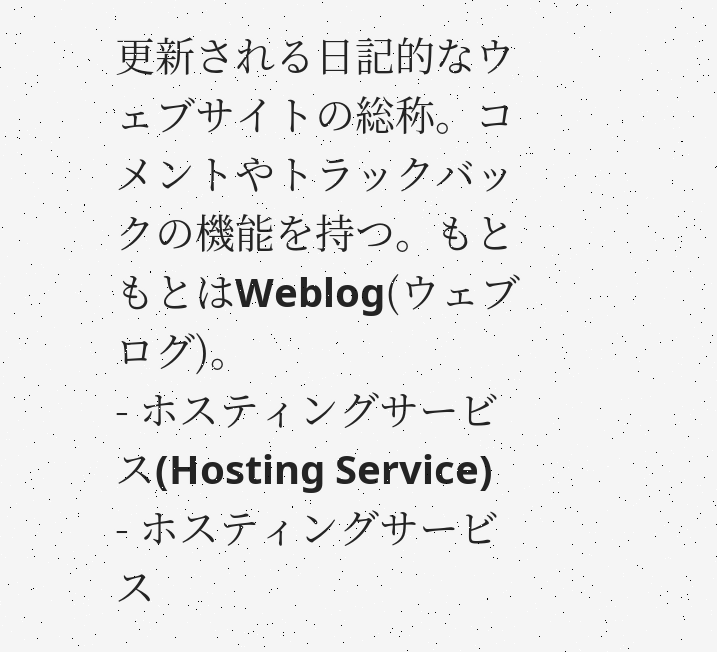更新される日記的なウェブサイトの総称。コメントやトラックバックの機能を持つ。もともとはWeblog(ウェブログ)。
- ホスティングサービス(Hosting Service)
- ホスティングサービス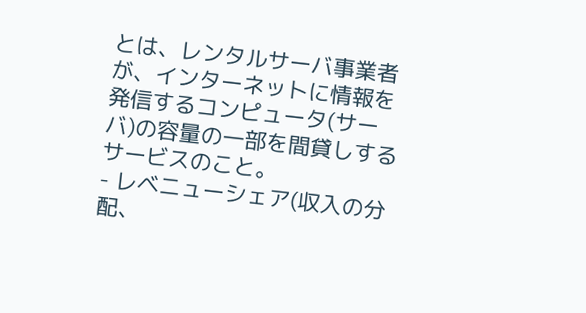とは、レンタルサーバ事業者が、インターネットに情報を発信するコンピュータ(サーバ)の容量の一部を間貸しするサービスのこと。
- レベニューシェア(収入の分配、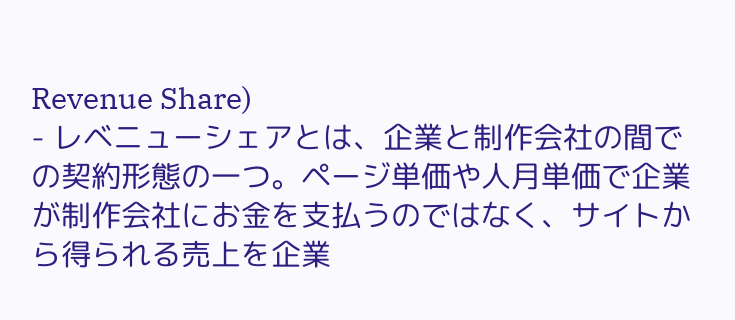Revenue Share)
- レベニューシェアとは、企業と制作会社の間での契約形態の一つ。ページ単価や人月単価で企業が制作会社にお金を支払うのではなく、サイトから得られる売上を企業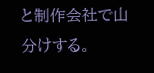と制作会社で山分けする。